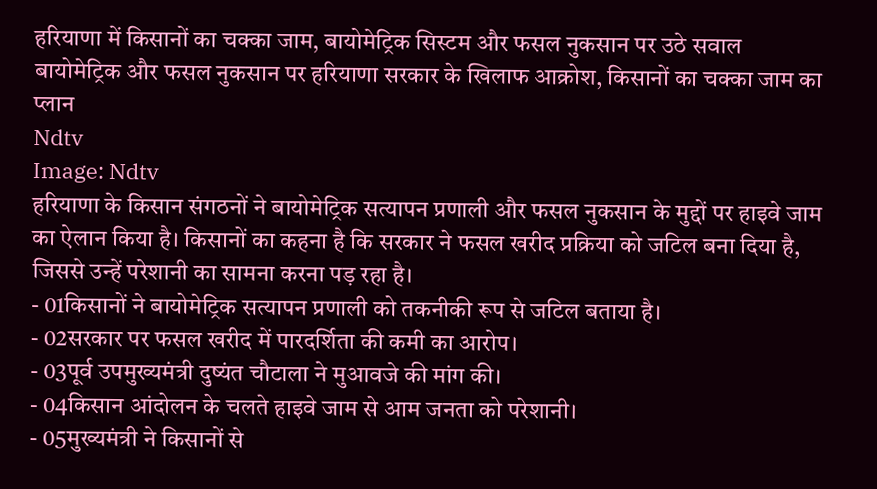हरियाणा में किसानों का चक्का जाम, बायोमेट्रिक सिस्टम और फसल नुकसान पर उठे सवाल
बायोमेट्रिक और फसल नुकसान पर हरियाणा सरकार के खिलाफ आक्रोश, किसानों का चक्का जाम का प्लान
Ndtv
Image: Ndtv
हरियाणा के किसान संगठनों ने बायोमेट्रिक सत्यापन प्रणाली और फसल नुकसान के मुद्दों पर हाइवे जाम का ऐलान किया है। किसानों का कहना है कि सरकार ने फसल खरीद प्रक्रिया को जटिल बना दिया है, जिससे उन्हें परेशानी का सामना करना पड़ रहा है।
- 01किसानों ने बायोमेट्रिक सत्यापन प्रणाली को तकनीकी रूप से जटिल बताया है।
- 02सरकार पर फसल खरीद में पारदर्शिता की कमी का आरोप।
- 03पूर्व उपमुख्यमंत्री दुष्यंत चौटाला ने मुआवजे की मांग की।
- 04किसान आंदोलन के चलते हाइवे जाम से आम जनता को परेशानी।
- 05मुख्यमंत्री ने किसानों से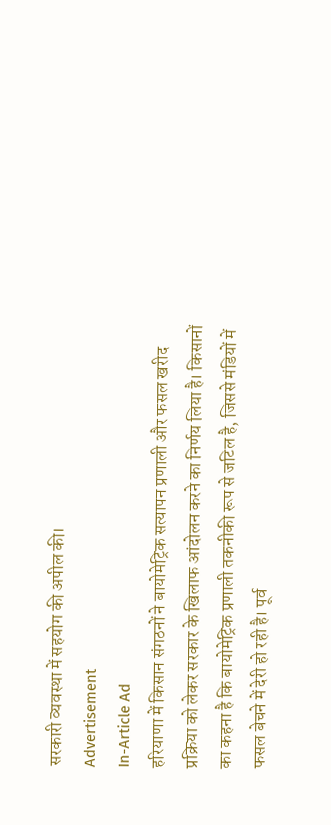सरकारी व्यवस्था में सहयोग की अपील की।
Advertisement
In-Article Ad
हरियाणा में किसान संगठनों ने बायोमेट्रिक सत्यापन प्रणाली और फसल खरीद प्रक्रिया को लेकर सरकार के खिलाफ आंदोलन करने का निर्णय लिया है। किसानों का कहना है कि बायोमेट्रिक प्रणाली तकनीकी रूप से जटिल है, जिससे मंडियों में फसल बेचने में देरी हो रही है। पूर्व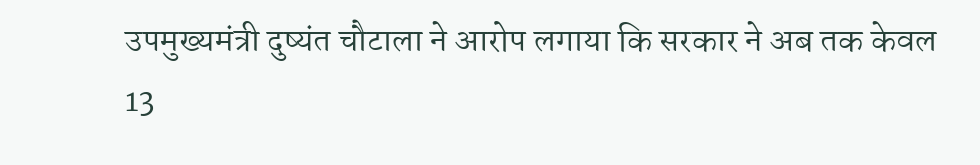उपमुख्यमंत्री दुष्यंत चौटाला ने आरोप लगाया कि सरकार ने अब तक केवल 13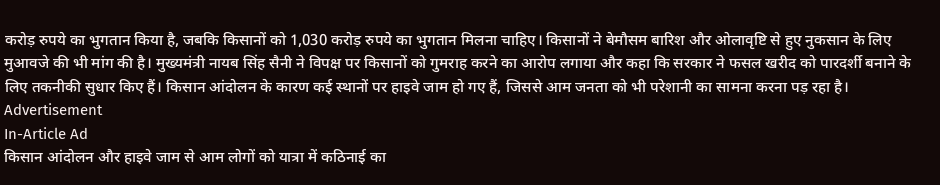करोड़ रुपये का भुगतान किया है, जबकि किसानों को 1,030 करोड़ रुपये का भुगतान मिलना चाहिए। किसानों ने बेमौसम बारिश और ओलावृष्टि से हुए नुकसान के लिए मुआवजे की भी मांग की है। मुख्यमंत्री नायब सिंह सैनी ने विपक्ष पर किसानों को गुमराह करने का आरोप लगाया और कहा कि सरकार ने फसल खरीद को पारदर्शी बनाने के लिए तकनीकी सुधार किए हैं। किसान आंदोलन के कारण कई स्थानों पर हाइवे जाम हो गए हैं, जिससे आम जनता को भी परेशानी का सामना करना पड़ रहा है।
Advertisement
In-Article Ad
किसान आंदोलन और हाइवे जाम से आम लोगों को यात्रा में कठिनाई का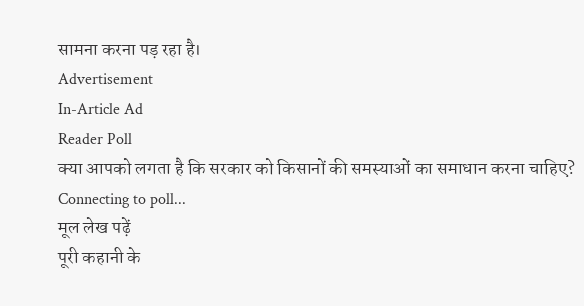सामना करना पड़ रहा है।
Advertisement
In-Article Ad
Reader Poll
क्या आपको लगता है कि सरकार को किसानों की समस्याओं का समाधान करना चाहिए?
Connecting to poll...
मूल लेख पढ़ें
पूरी कहानी के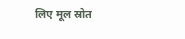लिए मूल स्रोत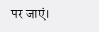पर जाएं।